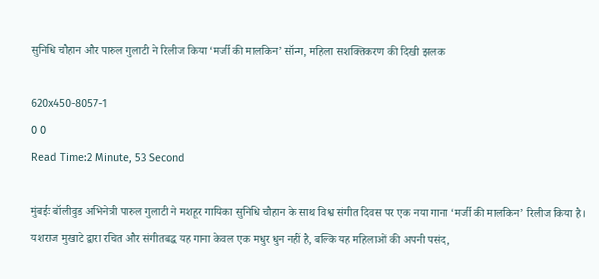सुनिधि चौहान और पारुल गुलाटी ने रिलीज किया ‘मर्जी की मालकिन’ सॉन्ग, महिला सशक्तिकरण की दिखी झलक

620x450-8057-1
0 0
Read Time:2 Minute, 53 Second

मुंबईः बॉलीवुड अभिनेत्री पारुल गुलाटी ने मशहूर गायिका सुनिधि चौहान के साथ विश्व संगीत दिवस पर एक नया गाना ‘मर्जी की मालकिन’ रिलीज किया है। यशराज मुखाटे द्वारा रचित और संगीतबद्ध यह गाना केवल एक मधुर धुन नहीं है, बल्कि यह महिलाओं की अपनी पसंद,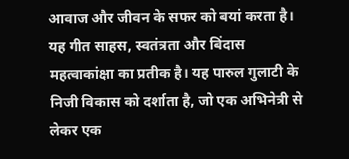आवाज और जीवन के सफर को बयां करता है। यह गीत साहस, स्वतंत्रता और बिंदास महत्वाकांक्षा का प्रतीक है। यह पारुल गुलाटी के निजी विकास को दर्शाता है, जो एक अभिनेत्री से लेकर एक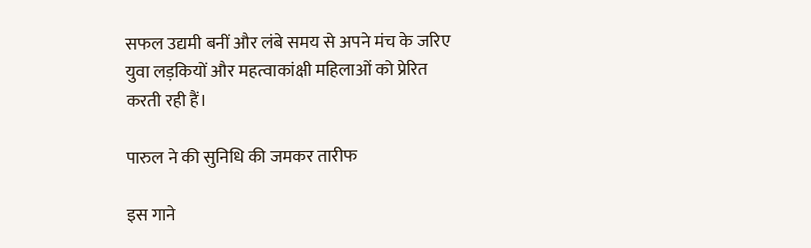सफल उद्यमी बनीं और लंबे समय से अपने मंच के जरिए युवा लड़कियों और महत्वाकांक्षी महिलाओं को प्रेरित करती रही हैं।

पारुल ने की सुनिधि की जमकर तारीफ

इस गाने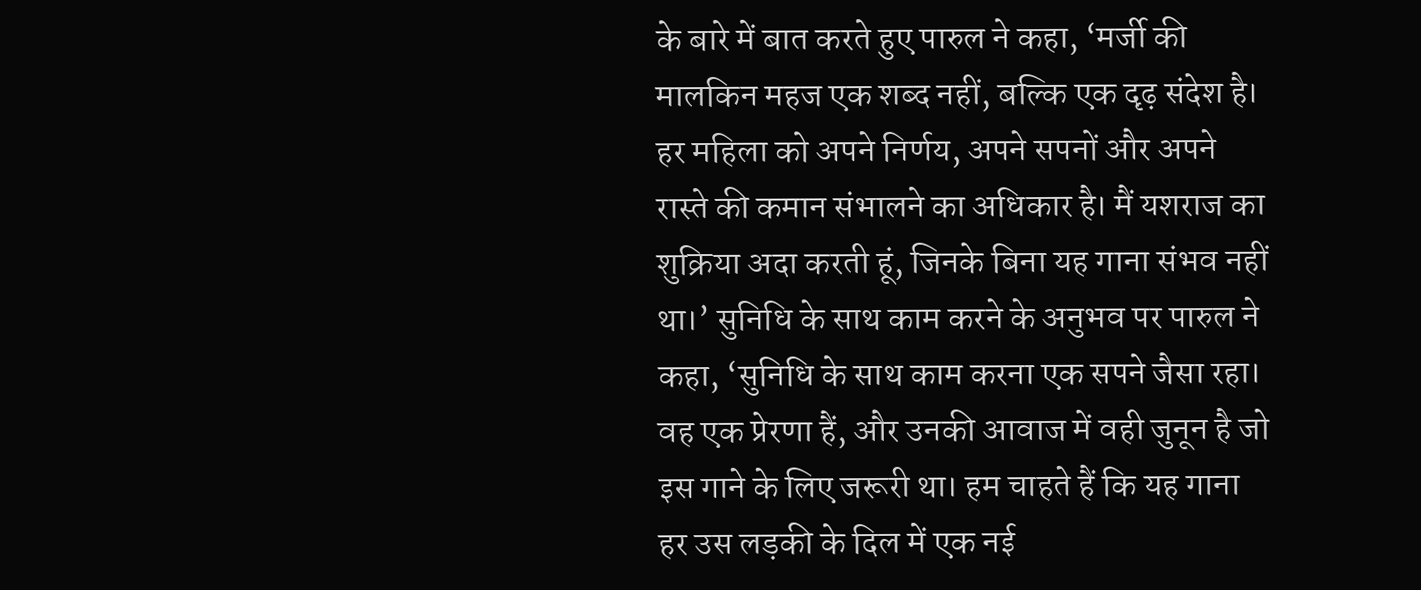के बारे में बात करते हुए पारुल ने कहा, ‘मर्जी की मालकिन महज एक शब्द नहीं, बल्कि एक दृढ़ संदेश है। हर महिला को अपने निर्णय, अपने सपनों और अपने रास्ते की कमान संभालने का अधिकार है। मैं यशराज का शुक्रिया अदा करती हूं, जिनके बिना यह गाना संभव नहीं था।’ सुनिधि के साथ काम करने के अनुभव पर पारुल ने कहा, ‘सुनिधि के साथ काम करना एक सपने जैसा रहा। वह एक प्रेरणा हैं, और उनकी आवाज में वही जुनून है जो इस गाने के लिए जरूरी था। हम चाहते हैं कि यह गाना हर उस लड़की के दिल में एक नई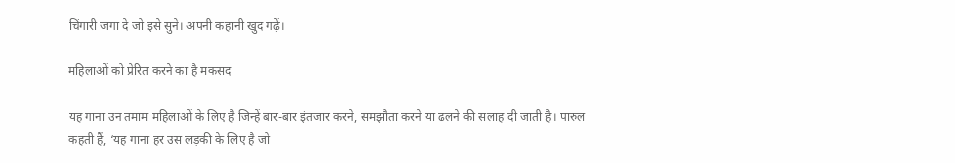चिंगारी जगा दे जो इसे सुने। अपनी कहानी खुद गढ़ें।

महिलाओं को प्रेरित करने का है मकसद

यह गाना उन तमाम महिलाओं के लिए है जिन्हें बार-बार इंतजार करने, समझौता करने या ढलने की सलाह दी जाती है। पारुल कहती हैं, ‘यह गाना हर उस लड़की के लिए है जो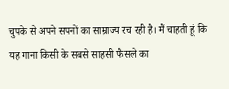चुपके से अपने सपनों का साम्राज्य रच रही है। मैं चाहती हूं कि यह गाना किसी के सबसे साहसी फैसले का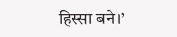हिस्सा बने।’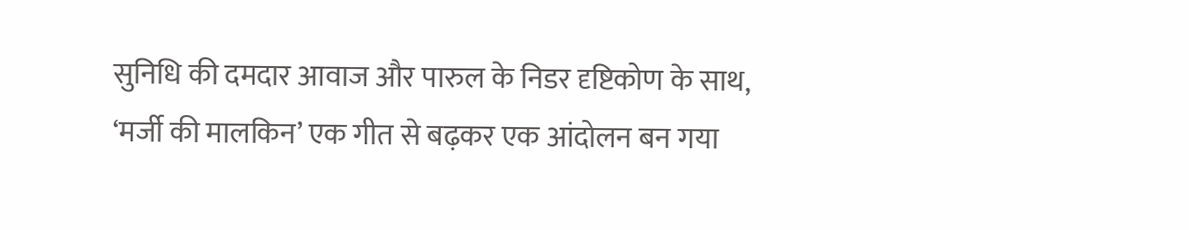सुनिधि की दमदार आवाज और पारुल के निडर दृष्टिकोण के साथ, ‘मर्जी की मालकिन’ एक गीत से बढ़कर एक आंदोलन बन गया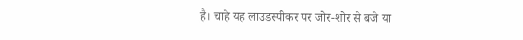है। चाहे यह लाउडस्पीकर पर जोर-शोर से बजे या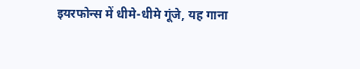इयरफोन्स में धीमे-धीमे गूंजे, यह गाना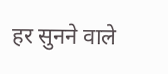हर सुनने वाले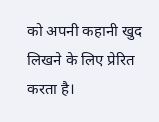को अपनी कहानी खुद लिखने के लिए प्रेरित करता है।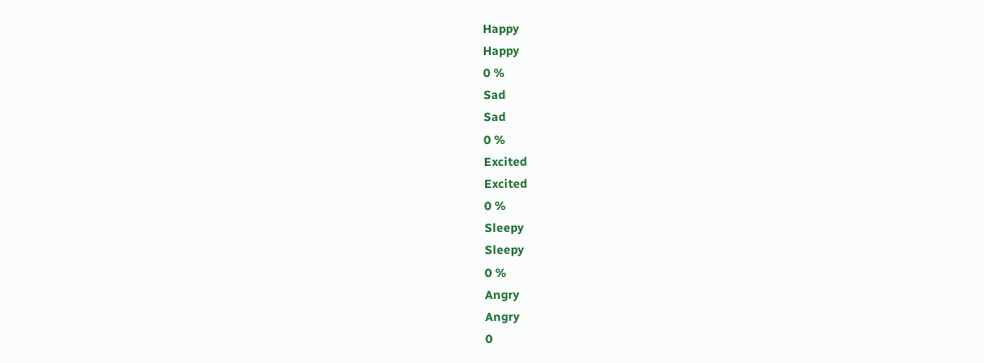Happy
Happy
0 %
Sad
Sad
0 %
Excited
Excited
0 %
Sleepy
Sleepy
0 %
Angry
Angry
0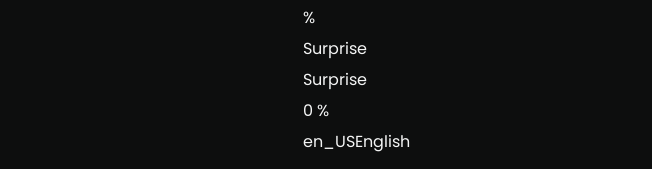%
Surprise
Surprise
0 %
en_USEnglish